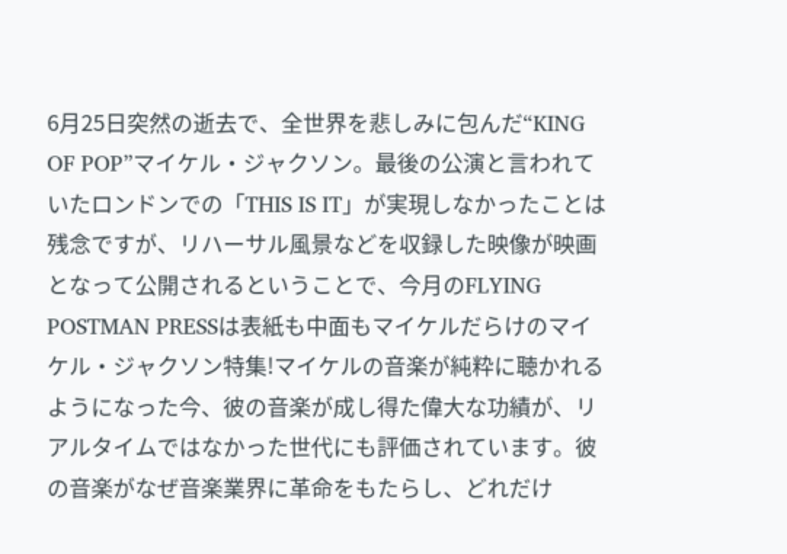6月25日突然の逝去で、全世界を悲しみに包んだ“KING OF POP”マイケル・ジャクソン。最後の公演と言われていたロンドンでの「THIS IS IT」が実現しなかったことは残念ですが、リハーサル風景などを収録した映像が映画となって公開されるということで、今月のFLYING POSTMAN PRESSは表紙も中面もマイケルだらけのマイケル・ジャクソン特集!マイケルの音楽が純粋に聴かれるようになった今、彼の音楽が成し得た偉大な功績が、リアルタイムではなかった世代にも評価されています。彼の音楽がなぜ音楽業界に革命をもたらし、どれだけ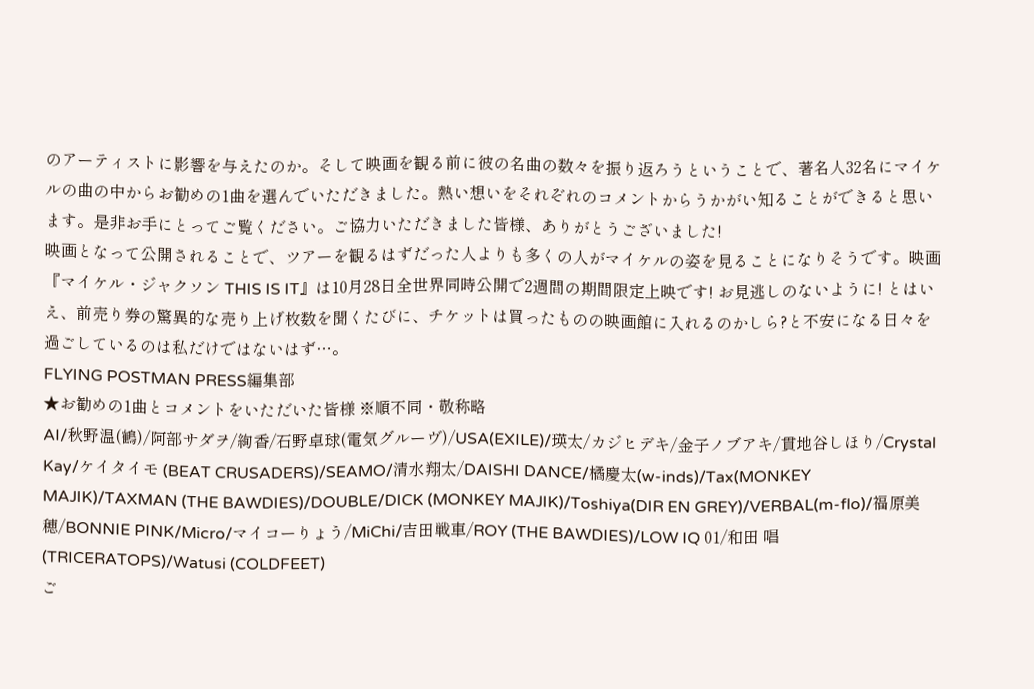のアーティストに影響を与えたのか。そして映画を観る前に彼の名曲の数々を振り返ろうということで、著名人32名にマイケルの曲の中からお勧めの1曲を選んでいただきました。熱い想いをそれぞれのコメントからうかがい知ることができると思います。是非お手にとってご覧ください。ご協力いただきました皆様、ありがとうございました!
映画となって公開されることで、ツアーを観るはずだった人よりも多くの人がマイケルの姿を見ることになりそうです。映画『マイケル・ジャクソン THIS IS IT』は10月28日全世界同時公開で2週間の期間限定上映です! お見逃しのないように! とはいえ、前売り券の驚異的な売り上げ枚数を聞くたびに、チケットは買ったものの映画館に入れるのかしら?と不安になる日々を過ごしているのは私だけではないはず…。
FLYING POSTMAN PRESS編集部
★お勧めの1曲とコメントをいただいた皆様 ※順不同・敬称略
AI/秋野温(鶴)/阿部サダヲ/絢香/石野卓球(電気グルーヴ)/USA(EXILE)/瑛太/カジヒデキ/金子ノブアキ/貫地谷しほり/Crystal Kay/ケイタイモ (BEAT CRUSADERS)/SEAMO/清水翔太/DAISHI DANCE/橘慶太(w-inds)/Tax(MONKEY MAJIK)/TAXMAN (THE BAWDIES)/DOUBLE/DICK (MONKEY MAJIK)/Toshiya(DIR EN GREY)/VERBAL(m-flo)/福原美穂/BONNIE PINK/Micro/マイコーりょう/MiChi/吉田戦車/ROY (THE BAWDIES)/LOW IQ 01/和田 唱(TRICERATOPS)/Watusi (COLDFEET)
ご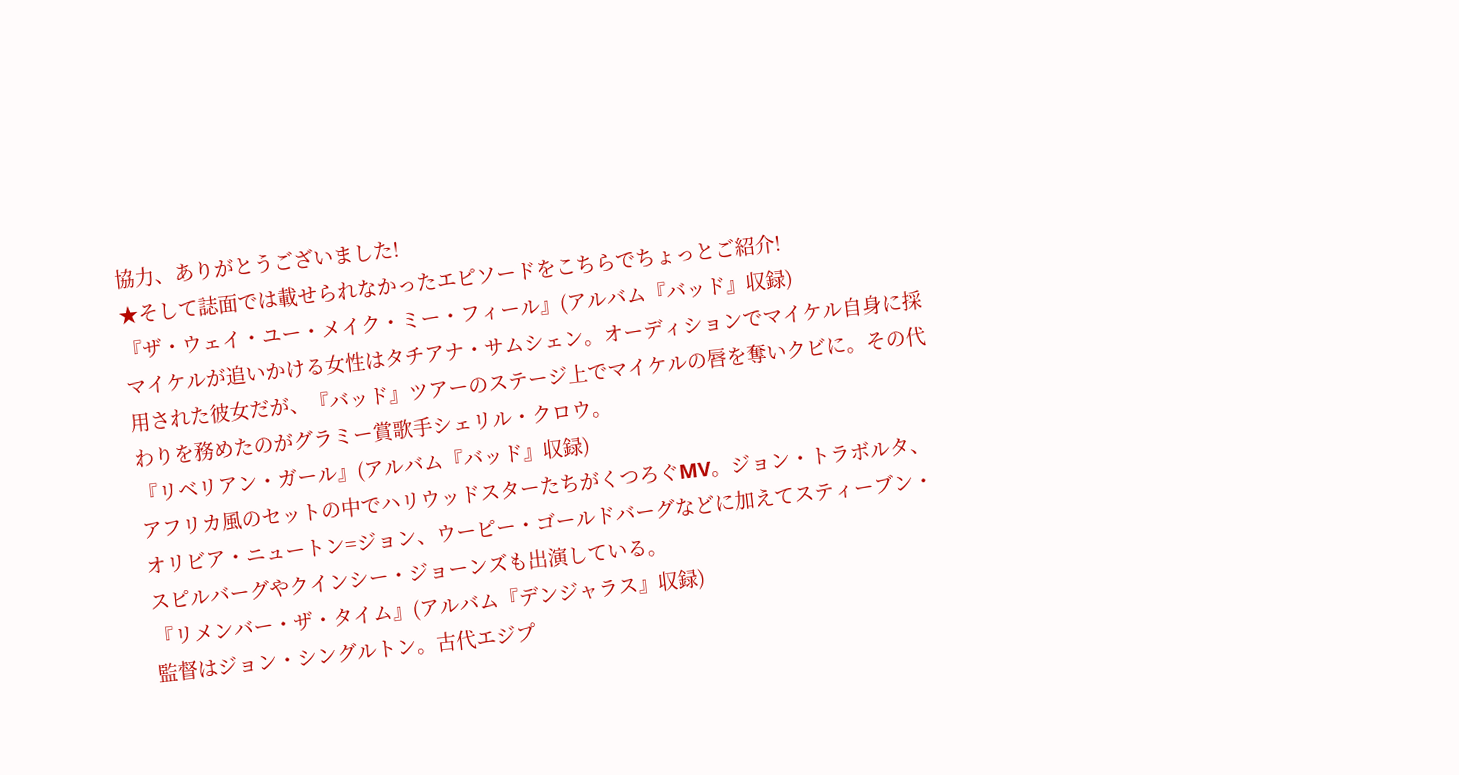協力、ありがとうございました!
★そして誌面では載せられなかったエピソードをこちらでちょっとご紹介!
『ザ・ウェイ・ユー・メイク・ミー・フィール』(アルバム『バッド』収録)
マイケルが追いかける女性はタチアナ・サムシェン。オーディションでマイケル自身に採用された彼女だが、『バッド』ツアーのステージ上でマイケルの唇を奪いクビに。その代わりを務めたのがグラミー賞歌手シェリル・クロウ。
『リベリアン・ガール』(アルバム『バッド』収録)
アフリカ風のセットの中でハリウッドスターたちがくつろぐMV。ジョン・トラボルタ、オリビア・ニュートン=ジョン、ウーピー・ゴールドバーグなどに加えてスティーブン・スピルバーグやクインシー・ジョーンズも出演している。
『リメンバー・ザ・タイム』(アルバム『デンジャラス』収録)
監督はジョン・シングルトン。古代エジプ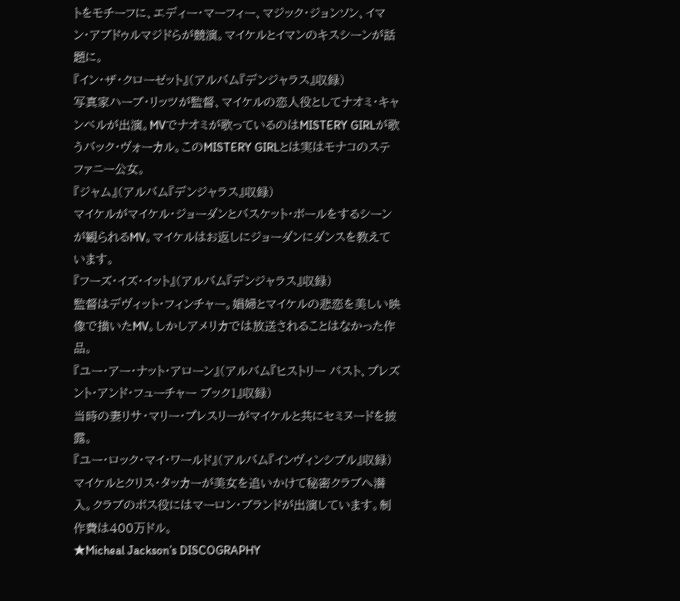トをモチーフに、エディー・マーフィー、マジック・ジョンソン、イマン・アブドゥルマジドらが競演。マイケルとイマンのキスシーンが話題に。
『イン・ザ・クローゼット』(アルバム『デンジャラス』収録)
写真家ハーブ・リッツが監督、マイケルの恋人役としてナオミ・キャンベルが出演。MVでナオミが歌っているのはMISTERY GIRLが歌うバック・ヴォーカル。このMISTERY GIRLとは実はモナコのステファニー公女。
『ジャム』(アルバム『デンジャラス』収録)
マイケルがマイケル・ジョーダンとバスケット・ボールをするシーンが観られるMV。マイケルはお返しにジョーダンにダンスを教えています。
『フーズ・イズ・イット』(アルバム『デンジャラス』収録)
監督はデヴィット・フィンチャー。娼婦とマイケルの悲恋を美しい映像で描いたMV。しかしアメリカでは放送されることはなかった作品。
『ユー・アー・ナット・アローン』(アルバム『ヒストリー パスト、プレズント・アンド・フューチャー ブック1』収録)
当時の妻リサ・マリー・プレスリーがマイケルと共にセミヌードを披露。
『ユー・ロック・マイ・ワールド』(アルバム『インヴィンシブル』収録)
マイケルとクリス・タッカーが美女を追いかけて秘密クラブへ潜入。クラブのボス役にはマーロン・ブランドが出演しています。制作費は400万ドル。
★Micheal Jackson’s DISCOGRAPHY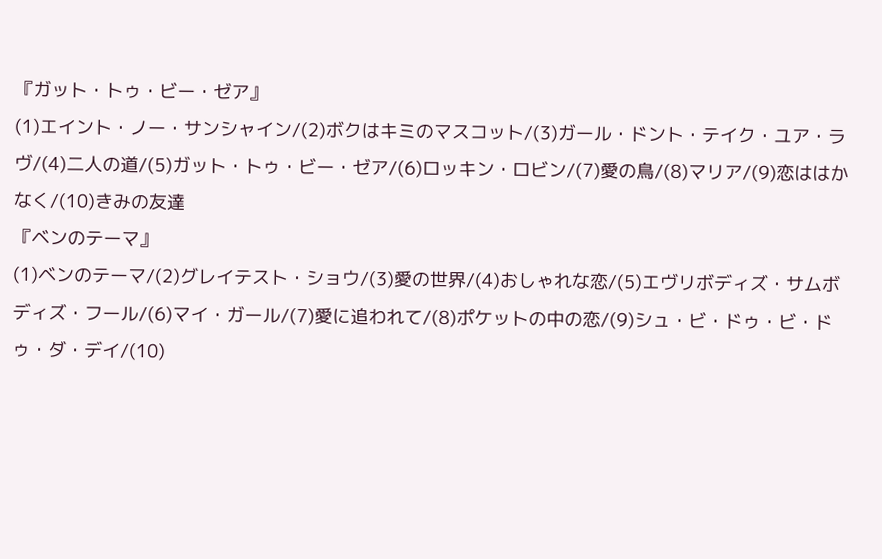『ガット・トゥ・ビー・ゼア』
(1)エイント・ノー・サンシャイン/(2)ボクはキミのマスコット/(3)ガール・ドント・テイク・ユア・ラヴ/(4)二人の道/(5)ガット・トゥ・ビー・ゼア/(6)ロッキン・ロビン/(7)愛の鳥/(8)マリア/(9)恋ははかなく/(10)きみの友達
『ベンのテーマ』
(1)ベンのテーマ/(2)グレイテスト・ショウ/(3)愛の世界/(4)おしゃれな恋/(5)エヴリボディズ・サムボディズ・フール/(6)マイ・ガール/(7)愛に追われて/(8)ポケットの中の恋/(9)シュ・ビ・ドゥ・ビ・ドゥ・ダ・デイ/(10)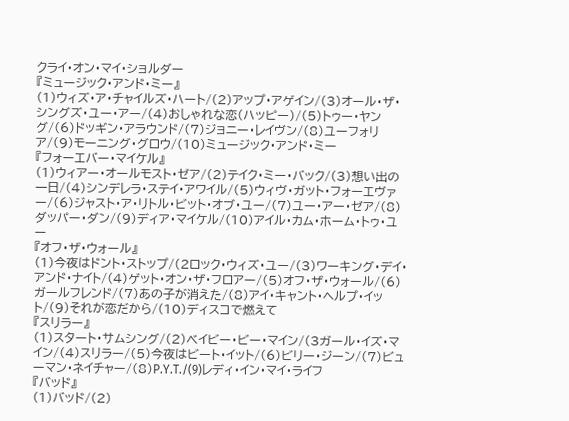クライ・オン・マイ・ショルダー
『ミュージック・アンド・ミー』
(1)ウィズ・ア・チャイルズ・ハート/(2)アップ・アゲイン/(3)オール・ザ・シングズ・ユー・アー/(4)おしゃれな恋(ハッピー)/(5)トゥー・ヤング/(6)ドッギン・アラウンド/(7)ジョニー・レイヴン/(8)ユーフォリア/(9)モーニング・グロウ/(10)ミュージック・アンド・ミー
『フォーエバー・マイケル』
(1)ウィアー・オールモスト・ゼア/(2)テイク・ミー・バック/(3)想い出の一日/(4)シンデレラ・ステイ・アワイル/(5)ウィヴ・ガット・フォーエヴァー/(6)ジャスト・ア・リトル・ビット・オブ・ユー/(7)ユー・アー・ゼア/(8)ダッパー・ダン/(9)ディア・マイケル/(10)アイル・カム・ホーム・トゥ・ユー
『オフ・ザ・ウォール』
(1)今夜はドント・ストップ/(2ロック・ウィズ・ユー/(3)ワーキング・デイ・アンド・ナイト/(4)ゲット・オン・ザ・フロアー/(5)オフ・ザ・ウォール/(6)ガールフレンド/(7)あの子が消えた/(8)アイ・キャント・ヘルプ・イット/(9)それが恋だから/(10)ディスコで燃えて
『スリラー』
(1)スタート・サムシング/(2)ベイビー・ビー・マイン/(3ガール・イズ・マイン/(4)スリラー/(5)今夜はビート・イット/(6)ビリー・ジーン/(7)ビューマン・ネイチャー/(8)P.Y.T./(9)レディ・イン・マイ・ライフ
『バッド』
(1)バッド/(2)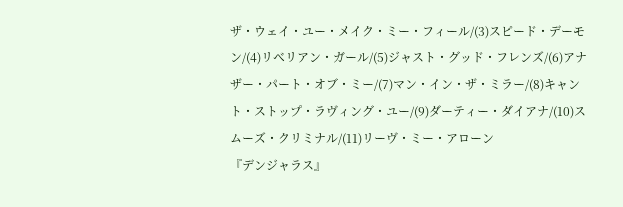ザ・ウェイ・ユー・メイク・ミー・フィール/(3)スピード・デーモン/(4)リベリアン・ガール/(5)ジャスト・グッド・フレンズ/(6)アナザー・パート・オブ・ミー/(7)マン・イン・ザ・ミラー/(8)キャント・ストップ・ラヴィング・ユー/(9)ダーティー・ダイアナ/(10)スムーズ・クリミナル/(11)リーヴ・ミー・アローン
『デンジャラス』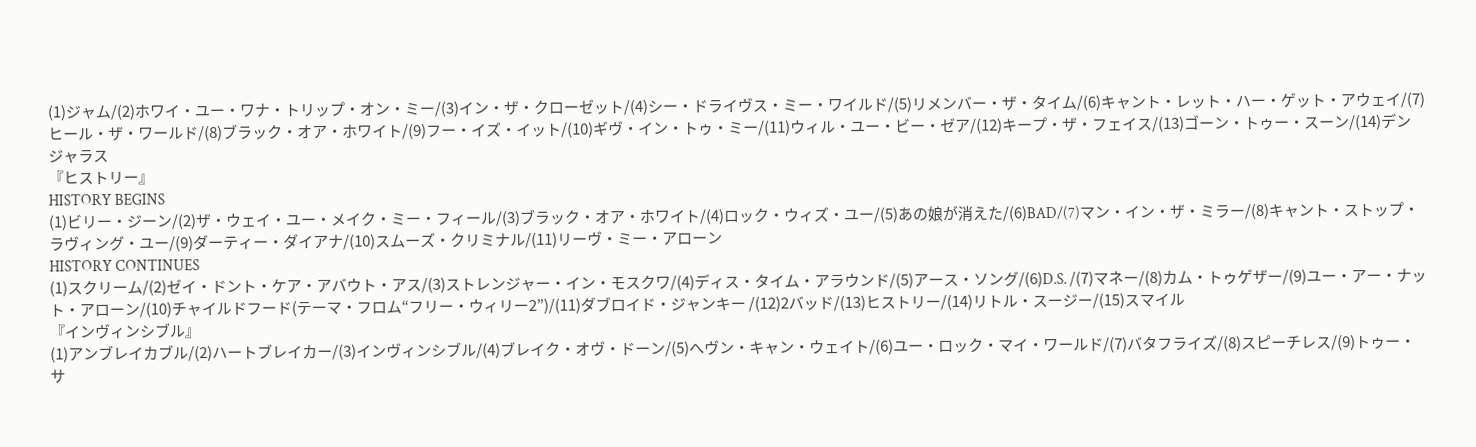(1)ジャム/(2)ホワイ・ユー・ワナ・トリップ・オン・ミー/(3)イン・ザ・クローゼット/(4)シー・ドライヴス・ミー・ワイルド/(5)リメンバー・ザ・タイム/(6)キャント・レット・ハー・ゲット・アウェイ/(7)ヒール・ザ・ワールド/(8)ブラック・オア・ホワイト/(9)フー・イズ・イット/(10)ギヴ・イン・トゥ・ミー/(11)ウィル・ユー・ビー・ゼア/(12)キープ・ザ・フェイス/(13)ゴーン・トゥー・スーン/(14)デンジャラス
『ヒストリー』
HISTORY BEGINS
(1)ビリー・ジーン/(2)ザ・ウェイ・ユー・メイク・ミー・フィール/(3)ブラック・オア・ホワイト/(4)ロック・ウィズ・ユー/(5)あの娘が消えた/(6)BAD/(7)マン・イン・ザ・ミラー/(8)キャント・ストップ・ラヴィング・ユー/(9)ダーティー・ダイアナ/(10)スムーズ・クリミナル/(11)リーヴ・ミー・アローン
HISTORY CONTINUES
(1)スクリーム/(2)ゼイ・ドント・ケア・アバウト・アス/(3)ストレンジャー・イン・モスクワ/(4)ディス・タイム・アラウンド/(5)アース・ソング/(6)D.S. /(7)マネー/(8)カム・トゥゲザー/(9)ユー・アー・ナット・アローン/(10)チャイルドフード(テーマ・フロム“フリー・ウィリー2”)/(11)ダブロイド・ジャンキー /(12)2バッド/(13)ヒストリー/(14)リトル・スージー/(15)スマイル
『インヴィンシブル』
(1)アンブレイカブル/(2)ハートブレイカー/(3)インヴィンシブル/(4)ブレイク・オヴ・ドーン/(5)へヴン・キャン・ウェイト/(6)ユー・ロック・マイ・ワールド/(7)バタフライズ/(8)スピーチレス/(9)トゥー・サ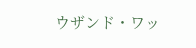ウザンド・ワッ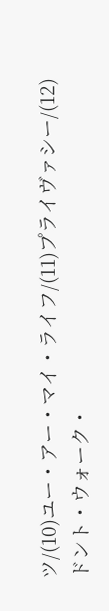ツ/(10)ユー・アー・マイ・ライフ/(11)プライヴァシー/(12)ドント・ウォーク・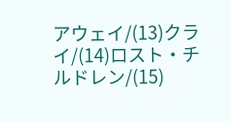アウェイ/(13)クライ/(14)ロスト・チルドレン/(15)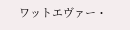ワットエヴァー・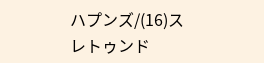ハプンズ/(16)スレトゥンド